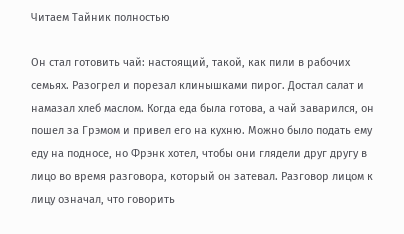Читаем Тайник полностью

Он стал готовить чай: настоящий, такой, как пили в рабочих семьях. Разогрел и порезал клинышками пирог. Достал салат и намазал хлеб маслом. Когда еда была готова, а чай заварился, он пошел за Грэмом и привел его на кухню. Можно было подать ему еду на подносе, но Фрэнк хотел, чтобы они глядели друг другу в лицо во время разговора, который он затевал. Разговор лицом к лицу означал, что говорить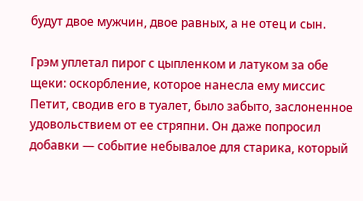будут двое мужчин, двое равных, а не отец и сын.

Грэм уплетал пирог с цыпленком и латуком за обе щеки: оскорбление, которое нанесла ему миссис Петит, сводив его в туалет, было забыто, заслоненное удовольствием от ее стряпни. Он даже попросил добавки — событие небывалое для старика, который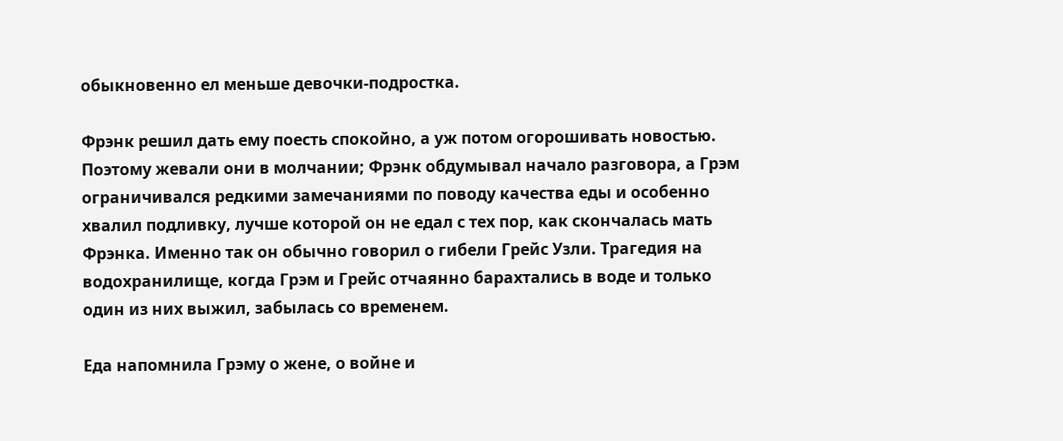обыкновенно ел меньше девочки-подростка.

Фрэнк решил дать ему поесть спокойно, а уж потом огорошивать новостью. Поэтому жевали они в молчании; Фрэнк обдумывал начало разговора, а Грэм ограничивался редкими замечаниями по поводу качества еды и особенно хвалил подливку, лучше которой он не едал с тех пор, как скончалась мать Фрэнка. Именно так он обычно говорил о гибели Грейс Узли. Трагедия на водохранилище, когда Грэм и Грейс отчаянно барахтались в воде и только один из них выжил, забылась со временем.

Еда напомнила Грэму о жене, о войне и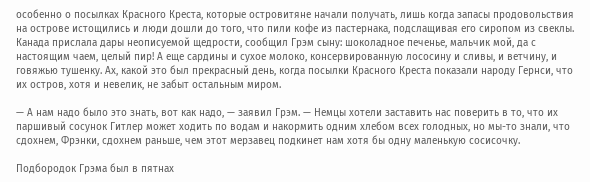особенно о посылках Красного Креста, которые островитяне начали получать, лишь когда запасы продовольствия на острове истощились и люди дошли до того, что пили кофе из пастернака, подслащивая его сиропом из свеклы. Канада прислала дары неописуемой щедрости, сообщил Грэм сыну: шоколадное печенье, мальчик мой, да с настоящим чаем, целый пир! А еще сардины и сухое молоко, консервированную лососину и сливы, и ветчину, и говяжью тушенку. Ах, какой это был прекрасный день, когда посылки Красного Креста показали народу Гернси, что их остров, хотя и невелик, не забыт остальным миром.

— А нам надо было это знать, вот как надо, — заявил Грэм. — Немцы хотели заставить нас поверить в то, что их паршивый сосунок Гитлер может ходить по водам и накормить одним хлебом всех голодных, но мы-то знали, что сдохнем, Фрэнки, сдохнем раньше, чем этот мерзавец подкинет нам хотя бы одну маленькую сосисочку.

Подбородок Грэма был в пятнах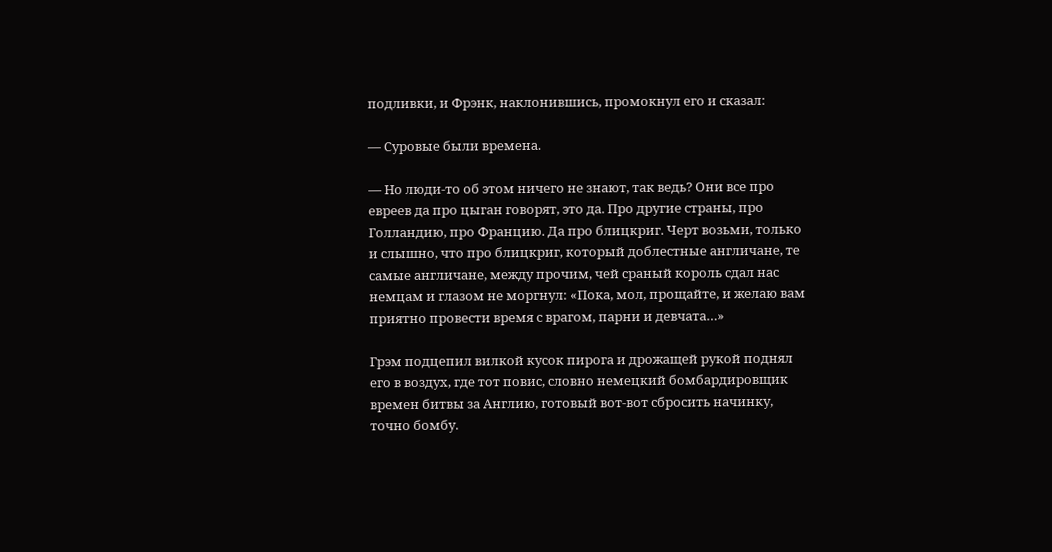подливки, и Фрэнк, наклонившись, промокнул его и сказал:

— Суровые были времена.

— Но люди-то об этом ничего не знают, так ведь? Они все про евреев да про цыган говорят, это да. Про другие страны, про Голландию, про Францию. Да про блицкриг. Черт возьми, только и слышно, что про блицкриг, который доблестные англичане, те самые англичане, между прочим, чей сраный король сдал нас немцам и глазом не моргнул: «Пока, мол, прощайте, и желаю вам приятно провести время с врагом, парни и девчата…»

Грэм подцепил вилкой кусок пирога и дрожащей рукой поднял его в воздух, где тот повис, словно немецкий бомбардировщик времен битвы за Англию, готовый вот-вот сбросить начинку, точно бомбу.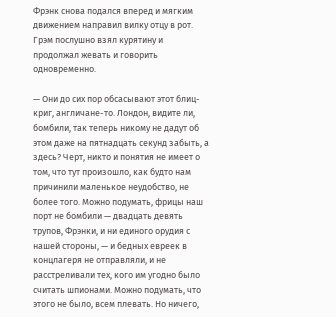Фрэнк снова подался вперед и мягким движением направил вилку отцу в рот. Грэм послушно взял курятину и продолжал жевать и говорить одновременно.

— Они до сих пор обсасывают этот блиц-криг, англичане-то. Лондон, видите ли, бомбили, так теперь никому не дадут об этом даже на пятнадцать секунд забыть, а здесь? Черт, никто и понятия не имеет о том, что тут произошло, как будто нам причинили маленькое неудобство, не более того. Можно подумать, фрицы наш порт не бомбили — двадцать девять трупов, Фрэнки, и ни единого орудия с нашей стороны, — и бедных евреек в концлагеря не отправляли, и не расстреливали тех, кого им угодно было считать шпионами. Можно подумать, что этого не было, всем плевать. Но ничего,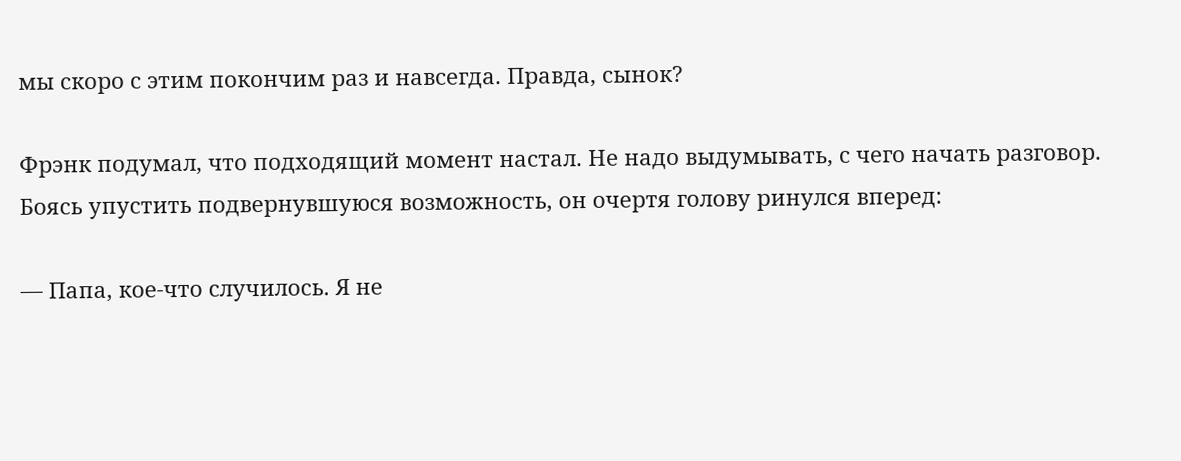мы скоро с этим покончим раз и навсегда. Правда, сынок?

Фрэнк подумал, что подходящий момент настал. Не надо выдумывать, с чего начать разговор. Боясь упустить подвернувшуюся возможность, он очертя голову ринулся вперед:

— Папа, кое-что случилось. Я не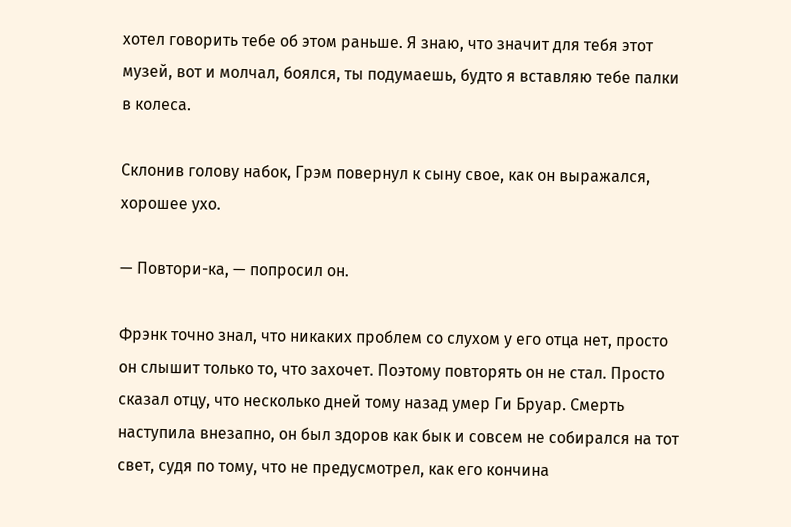хотел говорить тебе об этом раньше. Я знаю, что значит для тебя этот музей, вот и молчал, боялся, ты подумаешь, будто я вставляю тебе палки в колеса.

Склонив голову набок, Грэм повернул к сыну свое, как он выражался, хорошее ухо.

— Повтори-ка, — попросил он.

Фрэнк точно знал, что никаких проблем со слухом у его отца нет, просто он слышит только то, что захочет. Поэтому повторять он не стал. Просто сказал отцу, что несколько дней тому назад умер Ги Бруар. Смерть наступила внезапно, он был здоров как бык и совсем не собирался на тот свет, судя по тому, что не предусмотрел, как его кончина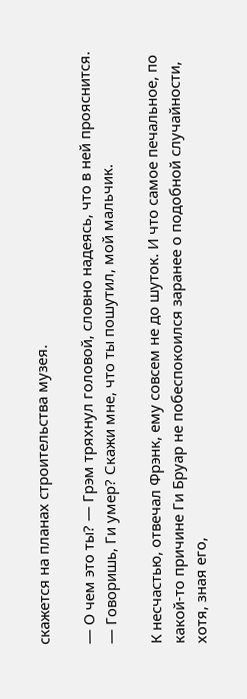скажется на планах строительства музея.

— О чем это ты? — Грэм тряхнул головой, словно надеясь, что в ней прояснится. — Говоришь, Ги умер? Скажи мне, что ты пошутил, мой мальчик.

К несчастью, отвечал Фрэнк, ему совсем не до шуток. И что самое печальное, по какой-то причине Ги Бруар не побеспокоился заранее о подобной случайности, хотя, зная его,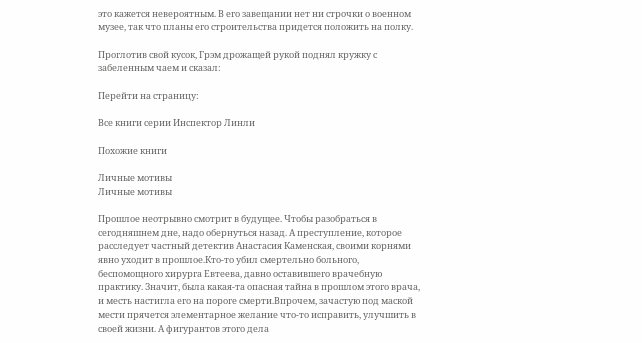это кажется невероятным. В его завещании нет ни строчки о военном музее, так что планы его строительства придется положить на полку.

Проглотив свой кусок, Грэм дрожащей рукой поднял кружку с забеленным чаем и сказал:

Перейти на страницу:

Все книги серии Инспектор Линли

Похожие книги

Личные мотивы
Личные мотивы

Прошлое неотрывно смотрит в будущее. Чтобы разобраться в сегодняшнем дне, надо обернуться назад. А преступление, которое расследует частный детектив Анастасия Каменская, своими корнями явно уходит в прошлое.Кто-то убил смертельно больного, беспомощного хирурга Евтеева, давно оставившего врачебную практику. Значит, была какая-та опасная тайна в прошлом этого врача, и месть настигла его на пороге смерти.Впрочем, зачастую под маской мести прячется элементарное желание что-то исправить, улучшить в своей жизни. А фигурантов этого дела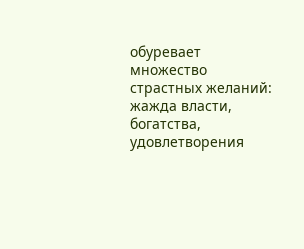обуревает множество страстных желаний: жажда власти, богатства, удовлетворения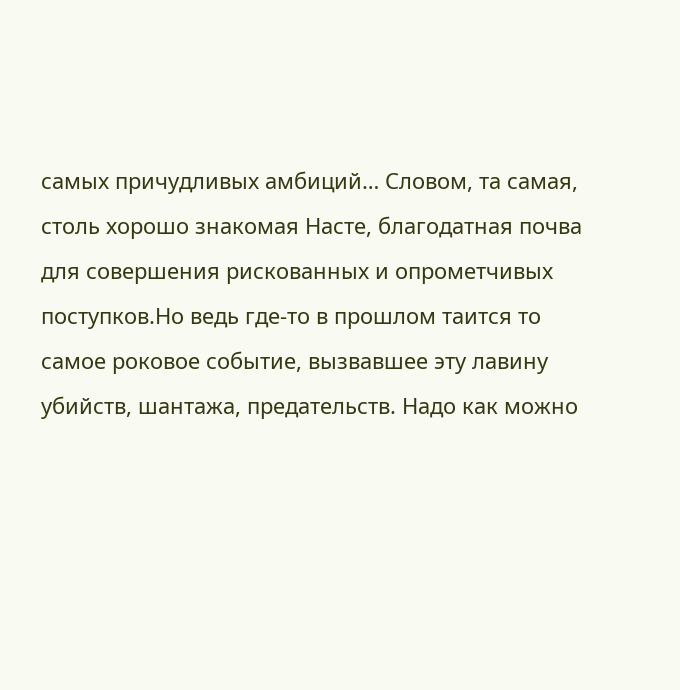самых причудливых амбиций… Словом, та самая, столь хорошо знакомая Насте, благодатная почва для совершения рискованных и опрометчивых поступков.Но ведь где-то в прошлом таится то самое роковое событие, вызвавшее эту лавину убийств, шантажа, предательств. Надо как можно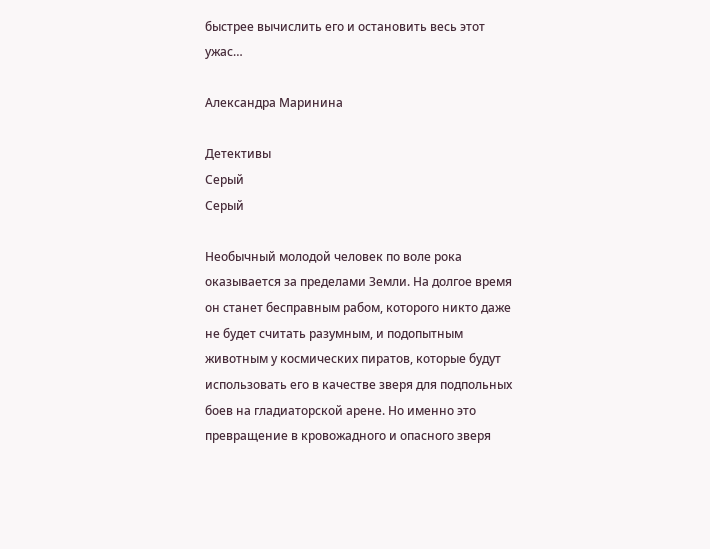быстрее вычислить его и остановить весь этот ужас…

Александра Маринина

Детективы
Серый
Серый

Необычный молодой человек по воле рока оказывается за пределами Земли. На долгое время он станет бесправным рабом, которого никто даже не будет считать разумным, и подопытным животным у космических пиратов, которые будут использовать его в качестве зверя для подпольных боев на гладиаторской арене. Но именно это превращение в кровожадного и опасного зверя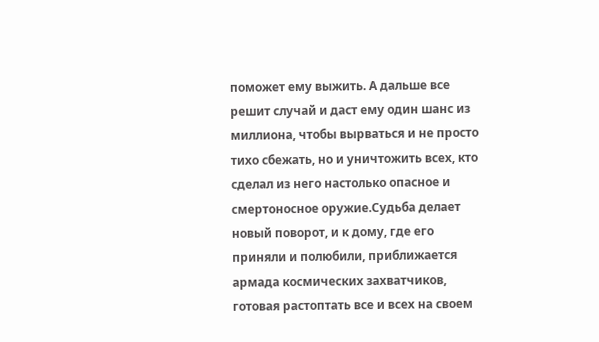поможет ему выжить. А дальше все решит случай и даст ему один шанс из миллиона, чтобы вырваться и не просто тихо сбежать, но и уничтожить всех, кто сделал из него настолько опасное и смертоносное оружие.Судьба делает новый поворот, и к дому, где его приняли и полюбили, приближается армада космических захватчиков, готовая растоптать все и всех на своем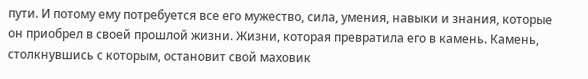пути. И потому ему потребуется все его мужество, сила, умения, навыки и знания, которые он приобрел в своей прошлой жизни. Жизни, которая превратила его в камень. Камень, столкнувшись с которым, остановит свой маховик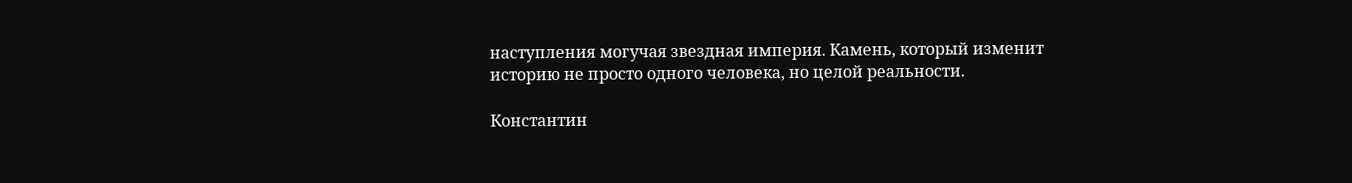наступления могучая звездная империя. Камень, который изменит историю не просто одного человека, но целой реальности.

Константин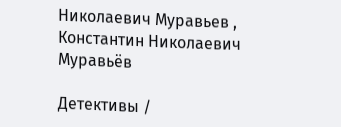Николаевич Муравьев , Константин Николаевич Муравьёв

Детективы /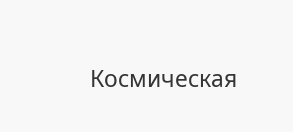Космическая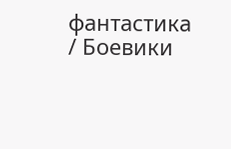фантастика / Боевики